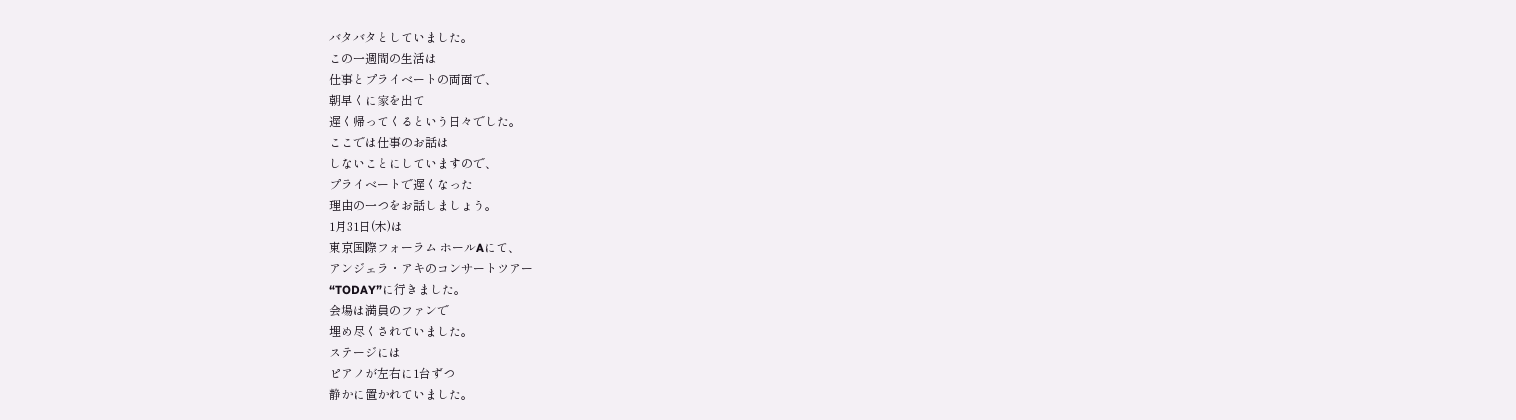バタバタとしていました。
この一週間の生活は
仕事とプライベートの両面で、
朝早くに家を出て
遅く帰ってくるという日々でした。
ここでは仕事のお話は
しないことにしていますので、
プライベートで遅くなった
理由の一つをお話しましょう。
1月31日(木)は
東京国際フォーラム ホールAにて、
アンジェラ・アキのコンサートツアー
“TODAY”に行きました。
会場は満員のファンで
埋め尽くされていました。
ステージには
ピアノが左右に1台ずつ
静かに置かれていました。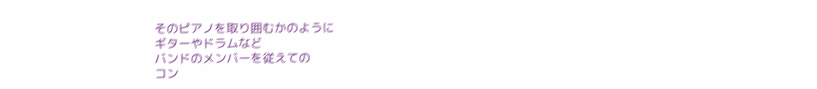そのピアノを取り囲むかのように
ギターやドラムなど
バンドのメンバーを従えての
コン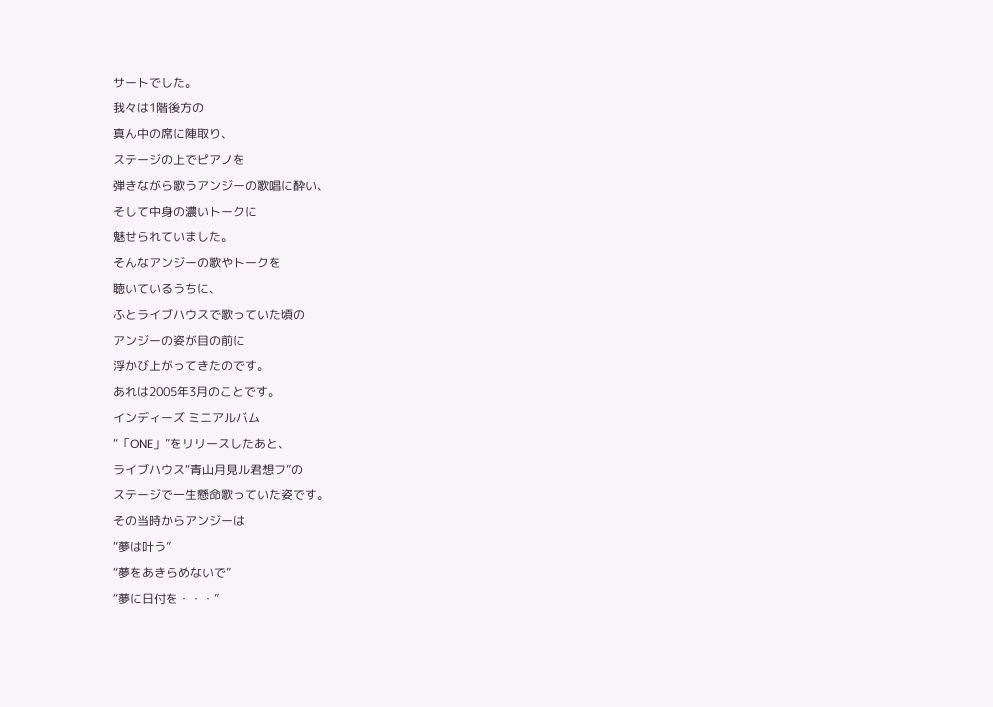サートでした。
我々は1階後方の
真ん中の席に陣取り、
ステージの上でピアノを
弾きながら歌うアンジーの歌唱に酔い、
そして中身の濃いトークに
魅せられていました。
そんなアンジーの歌やトークを
聴いているうちに、
ふとライブハウスで歌っていた頃の
アンジーの姿が目の前に
浮かび上がってきたのです。
あれは2005年3月のことです。
インディーズ ミニアルバム
“「ONE」”をリリースしたあと、
ライブハウス“青山月見ル君想フ”の
ステージで一生懸命歌っていた姿です。
その当時からアンジーは
“夢は叶う”
“夢をあきらめないで”
“夢に日付を・・・”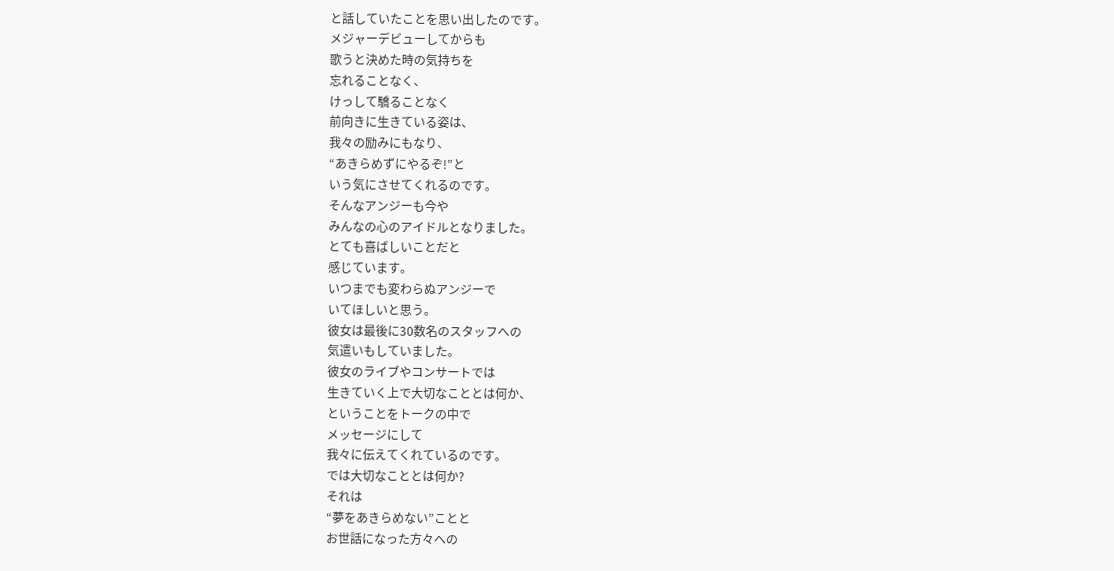と話していたことを思い出したのです。
メジャーデビューしてからも
歌うと決めた時の気持ちを
忘れることなく、
けっして驕ることなく
前向きに生きている姿は、
我々の励みにもなり、
“あきらめずにやるぞ!”と
いう気にさせてくれるのです。
そんなアンジーも今や
みんなの心のアイドルとなりました。
とても喜ばしいことだと
感じています。
いつまでも変わらぬアンジーで
いてほしいと思う。
彼女は最後に30数名のスタッフへの
気遣いもしていました。
彼女のライブやコンサートでは
生きていく上で大切なこととは何か、
ということをトークの中で
メッセージにして
我々に伝えてくれているのです。
では大切なこととは何か?
それは
“夢をあきらめない”ことと
お世話になった方々への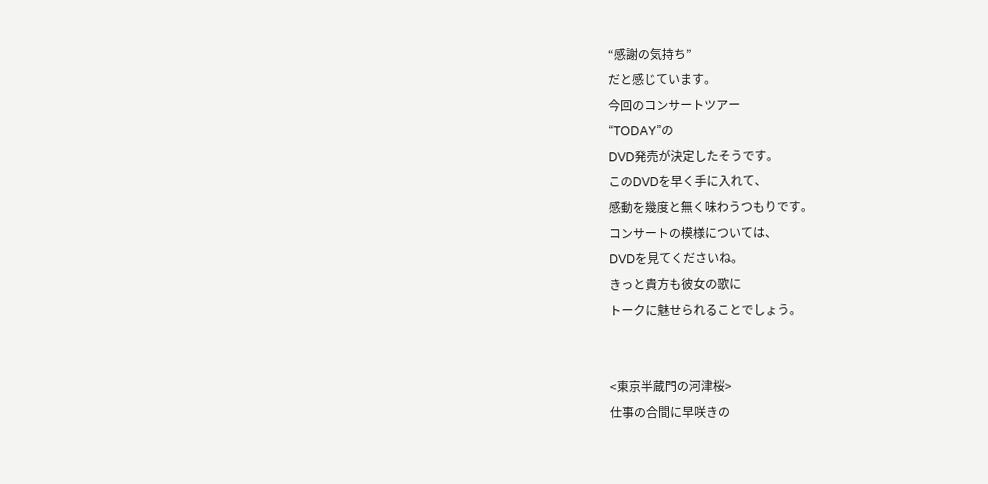“感謝の気持ち”
だと感じています。
今回のコンサートツアー
“TODAY”の
DVD発売が決定したそうです。
このDVDを早く手に入れて、
感動を幾度と無く味わうつもりです。
コンサートの模様については、
DVDを見てくださいね。
きっと貴方も彼女の歌に
トークに魅せられることでしょう。


<東京半蔵門の河津桜>
仕事の合間に早咲きの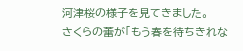河津桜の様子を見てきました。
さくらの蕾が「もう春を待ちきれな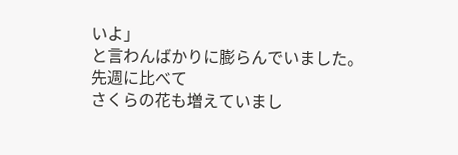いよ」
と言わんばかりに膨らんでいました。
先週に比べて
さくらの花も増えていまし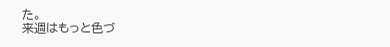た。
来週はもっと色づ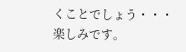くことでしょう・・・
楽しみです。